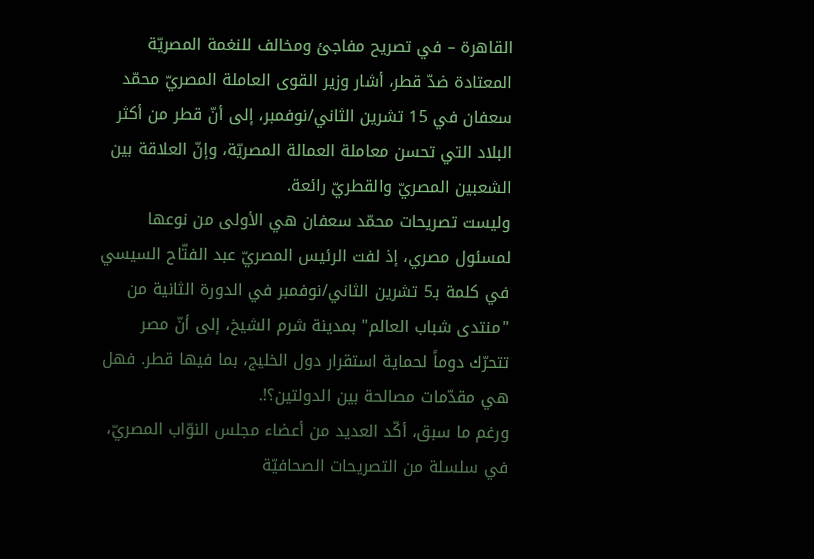القاهرة – في تصريح مفاجئ ومخالف للنغمة المصريّة المعتادة ضدّ قطر، أشار وزير القوى العاملة المصريّ محمّد سعفان في 15 تشرين الثاني/نوفمبر، إلى أنّ قطر من أكثر البلاد التي تحسن معاملة العمالة المصريّة، وإنّ العلاقة بين الشعبين المصريّ والقطريّ رائعة.
وليست تصريحات محمّد سعفان هي الأولى من نوعها لمسئول مصري، إذ لفت الرئيس المصريّ عبد الفتّاح السيسي في كلمة بـ5 تشرين الثاني/نوفمبر في الدورة الثانية من "منتدى شباب العالم" بمدينة شرم الشيخ، إلى أنّ مصر تتحرّك دوماً لحماية استقرار دول الخليج، بما فيها قطر. فهل هي مقدّمات مصالحة بين الدولتين؟!.
ورغم ما سبق، أكّد العديد من أعضاء مجلس النوّاب المصريّ، في سلسلة من التصريحات الصحافيّة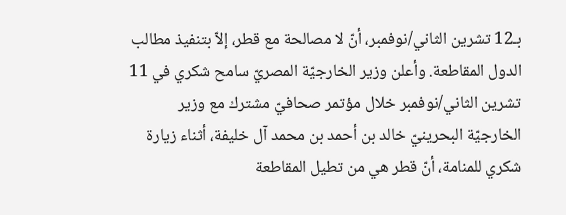بـ12 تشرين الثاني/نوفمبر، أنّ لا مصالحة مع قطر، إلاّ بتنفيذ مطالب الدول المقاطعة. وأعلن وزير الخارجيّة المصريّ سامح شكري في 11 تشرين الثاني/نوفمبر خلال مؤتمر صحافيّ مشترك مع وزير الخارجيّة البحرينيّ خالد بن أحمد بن محمد آل خليفة، أثناء زيارة شكري للمنامة، أنّ قطر هي من تطيل المقاطعة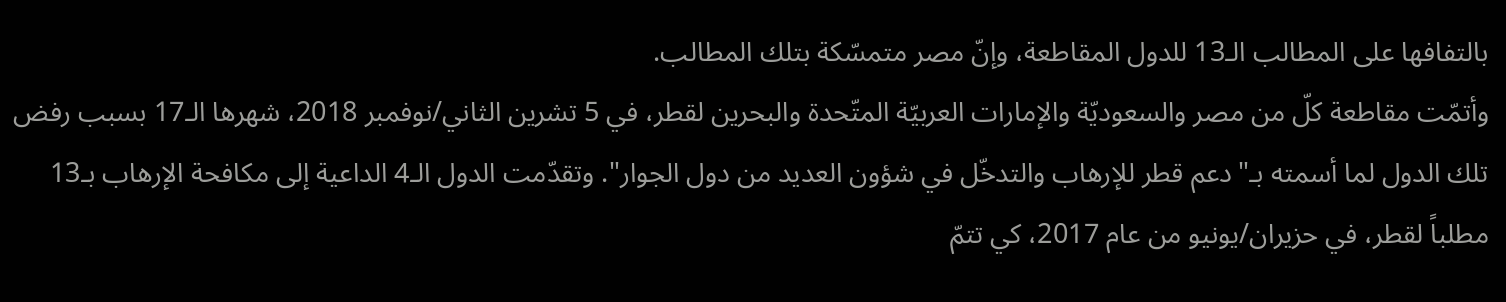بالتفافها على المطالب الـ13 للدول المقاطعة، وإنّ مصر متمسّكة بتلك المطالب.
وأتمّت مقاطعة كلّ من مصر والسعوديّة والإمارات العربيّة المتّحدة والبحرين لقطر، في 5 تشرين الثاني/نوفمبر 2018، شهرها الـ17 بسبب رفض تلك الدول لما أسمته بـ"دعم قطر للإرهاب والتدخّل في شؤون العديد من دول الجوار". وتقدّمت الدول الـ4 الداعية إلى مكافحة الإرهاب بـ13 مطلباً لقطر، في حزيران/يونيو من عام 2017، كي تتمّ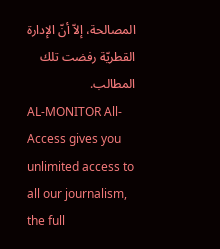المصالحة، إلاّ أنّ الإدارة القطريّة رفضت تلك المطالب.
AL-MONITOR All-Access gives you unlimited access to all our journalism, the full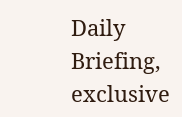Daily Briefing, exclusive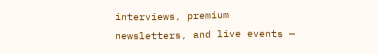interviews, premium newsletters, and live events —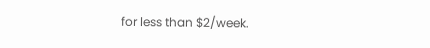for less than $2/week.